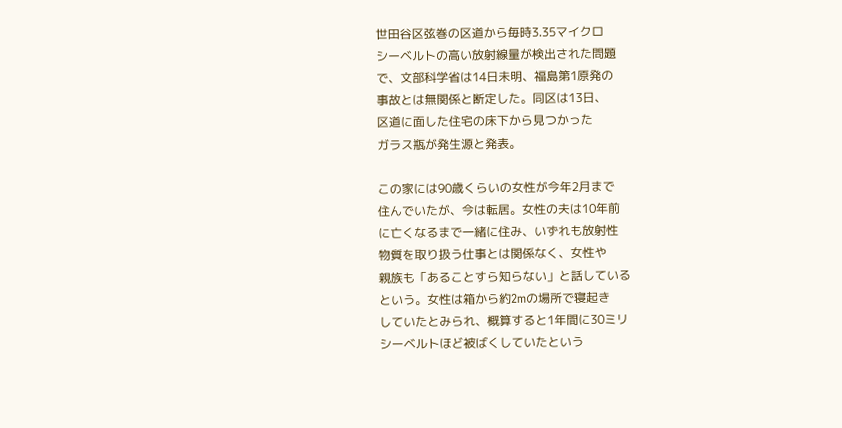世田谷区弦巻の区道から毎時3.35マイクロ
シーベルトの高い放射線量が検出された問題
で、文部科学省は14日未明、福島第1原発の
事故とは無関係と断定した。同区は13日、
区道に面した住宅の床下から見つかった
ガラス瓶が発生源と発表。

この家には90歳くらいの女性が今年2月まで
住んでいたが、今は転居。女性の夫は10年前
に亡くなるまで一緒に住み、いずれも放射性
物質を取り扱う仕事とは関係なく、女性や
親族も「あることすら知らない」と話している
という。女性は箱から約2mの場所で寝起き
していたとみられ、概算すると1年間に30ミリ
シーベルトほど被ばくしていたという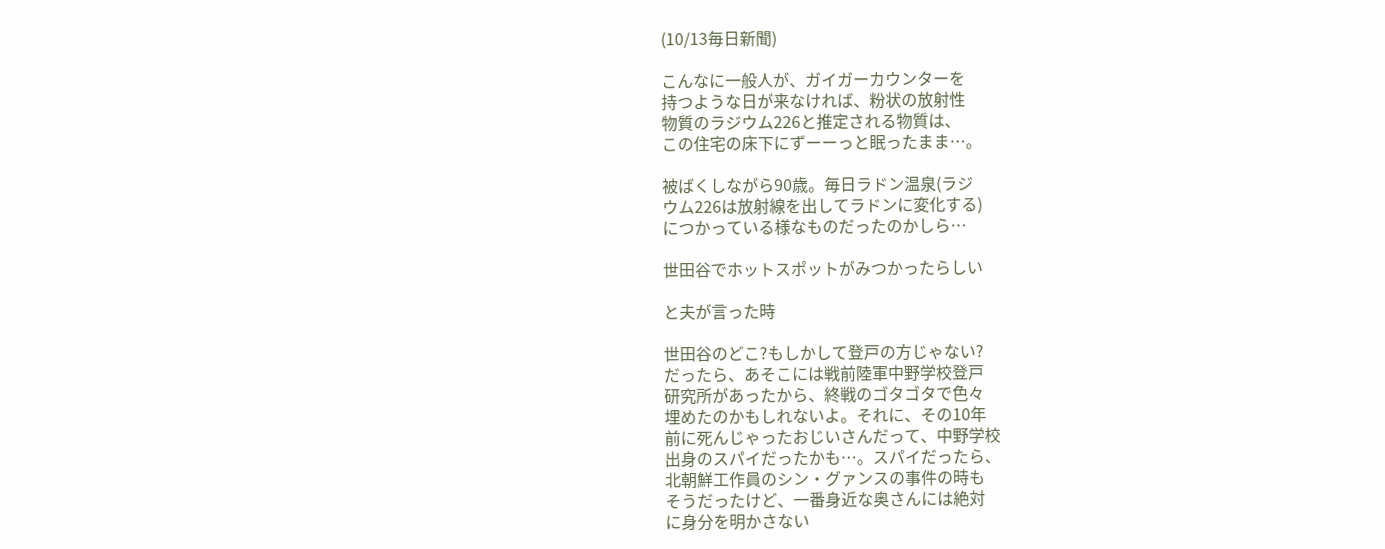(10/13毎日新聞)

こんなに一般人が、ガイガーカウンターを
持つような日が来なければ、粉状の放射性
物質のラジウム226と推定される物質は、
この住宅の床下にずーーっと眠ったまま…。

被ばくしながら90歳。毎日ラドン温泉(ラジ
ウム226は放射線を出してラドンに変化する)
につかっている様なものだったのかしら…

世田谷でホットスポットがみつかったらしい

と夫が言った時

世田谷のどこ?もしかして登戸の方じゃない?
だったら、あそこには戦前陸軍中野学校登戸
研究所があったから、終戦のゴタゴタで色々
埋めたのかもしれないよ。それに、その10年
前に死んじゃったおじいさんだって、中野学校
出身のスパイだったかも…。スパイだったら、
北朝鮮工作員のシン・グァンスの事件の時も
そうだったけど、一番身近な奥さんには絶対
に身分を明かさない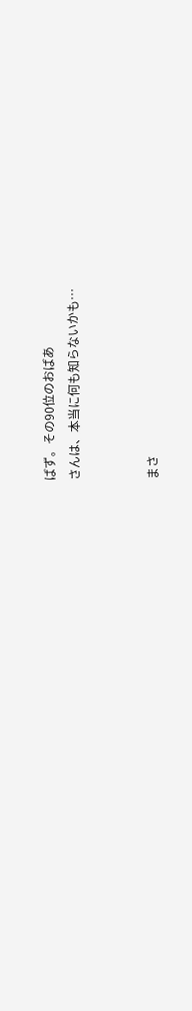ばず。その90位のおばあ
さんは、本当に何も知らないかも…


まさ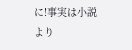に!事実は小説より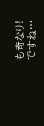も奇なり!
ですね…